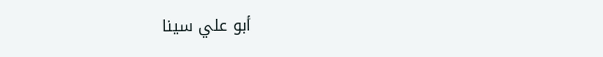أبو علي سينا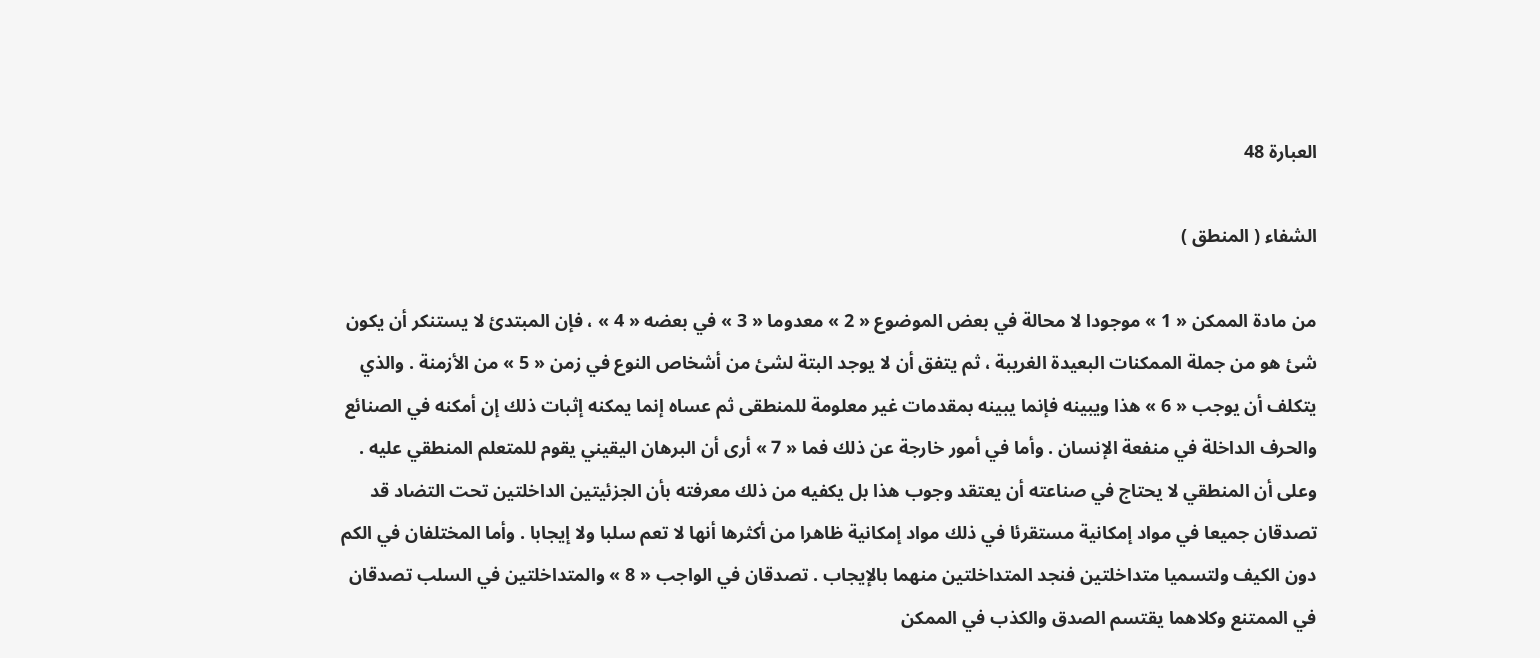العبارة 48

الشفاء ( المنطق )

من مادة الممكن « 1 » موجودا لا محالة في بعض الموضوع « 2 » معدوما « 3 » في بعضه « 4 » ، فإن المبتدئ لا يستنكر أن يكون شئ هو من جملة الممكنات البعيدة الغريبة ، ثم يتفق أن لا يوجد البتة لشئ من أشخاص النوع في زمن « 5 » من الأزمنة . والذي يتكلف أن يوجب « 6 » هذا ويبينه فإنما يبينه بمقدمات غير معلومة للمنطقى ثم عساه إنما يمكنه إثبات ذلك إن أمكنه في الصنائع والحرف الداخلة في منفعة الإنسان . وأما في أمور خارجة عن ذلك فما « 7 » أرى أن البرهان اليقيني يقوم للمتعلم المنطقي عليه . وعلى أن المنطقي لا يحتاج في صناعته أن يعتقد وجوب هذا بل يكفيه من ذلك معرفته بأن الجزئيتين الداخلتين تحت التضاد قد تصدقان جميعا في مواد إمكانية مستقرئا في ذلك مواد إمكانية ظاهرا من أكثرها أنها لا تعم سلبا ولا إيجابا . وأما المختلفان في الكم دون الكيف ولتسميا متداخلتين فنجد المتداخلتين منهما بالإيجاب . تصدقان في الواجب « 8 » والمتداخلتين في السلب تصدقان في الممتنع وكلاهما يقتسم الصدق والكذب في الممكن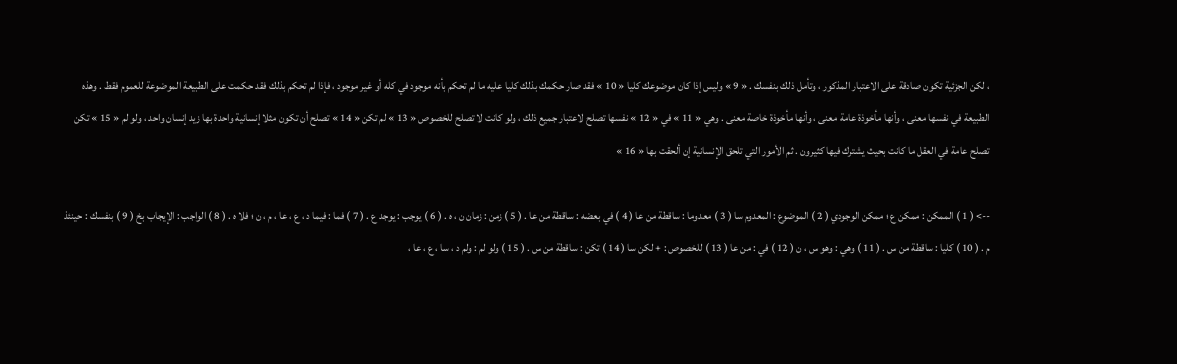، لكن الجزئية تكون صادقة على الاعتبار المذكور ، وتأمل ذلك بنفسك . « 9 » وليس إذا كان موضوعك كليا « 10 » فقد صار حكمك بذلك كليا عليه ما لم تحكم بأنه موجود في كله أو غير موجود ، فإذا لم تحكم بذلك فقد حكمت على الطبيعة الموضوعة للعموم فقط . وهذه الطبيعة في نفسها معنى ، وأنها مأخوذة عامة معنى ، وأنها مأخوذة خاصة معنى . وهي « 11 » في « 12 » نفسها تصلح لاعتبار جميع ذلك ، ولو كانت لا تصلح للخصوص « 13 » لم تكن « 14 » تصلح أن تكون مثلا إنسانية واحدة بها زيد إنسان واحد ، ولو لم « 15 » تكن تصلح عامة في العقل ما كانت بحيث يشترك فيها كثيرون . ثم الأمور التي تلحق الإنسانية إن ألحقت بها « 16 »

--> ( 1 ) الممكن : ممكن ع ؛ ممكن الوجودي ( 2 ) الموضوع : المعدوم سا ( 3 ) معدوما : ساقطة من عا ( 4 ) في بعضه : ساقطة من عا . ( 5 ) زمن : زمان ن ، ه . ( 6 ) يوجب : يوجد ع . ( 7 ) فما : فيما د ، ع ، عا ، م ، ن ؛ فلا ه . ( 8 ) الواجب : الإيجاب بخ ( 9 ) بنفسك : حينئذ م . ( 10 ) كليا : ساقطة من س . ( 11 ) وهي : وهو س ، ن ( 12 ) في : من عا ( 13 ) للخصوص : + لكن سا ( 14 ) تكن : ساقطة من س . ( 15 ) ولو لم : ولم د ، سا ، ع ، عا ،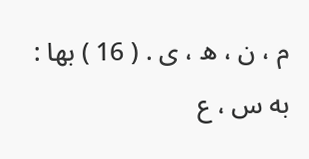م ، ن ، ه ، ى . ( 16 ) بها : به س ، ع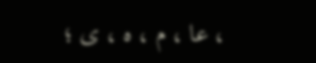، عا ، م ، ه ، ى ؛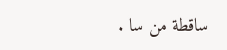ساقطة من سا .